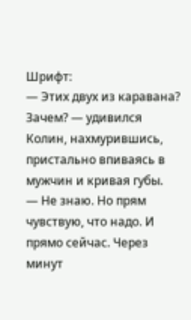Шрифт:
— Этих двух из каравана? Зачем? — удивился Колин, нахмурившись, пристально впиваясь в мужчин и кривая губы.
— Не знаю. Но прям чувствую, что надо. И прямо сейчас. Через минут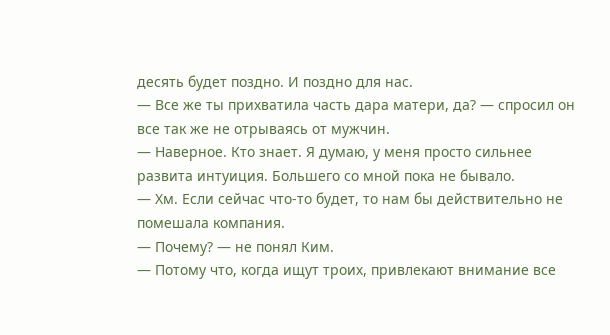десять будет поздно. И поздно для нас.
— Все же ты прихватила часть дара матери, да? — спросил он все так же не отрываясь от мужчин.
— Наверное. Кто знает. Я думаю, у меня просто сильнее развита интуиция. Большего со мной пока не бывало.
— Хм. Если сейчас что-то будет, то нам бы действительно не помешала компания.
— Почему? — не понял Ким.
— Потому что, когда ищут троих, привлекают внимание все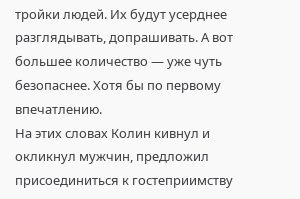тройки людей. Их будут усерднее разглядывать, допрашивать. А вот большее количество — уже чуть безопаснее. Хотя бы по первому впечатлению.
На этих словах Колин кивнул и окликнул мужчин, предложил присоединиться к гостеприимству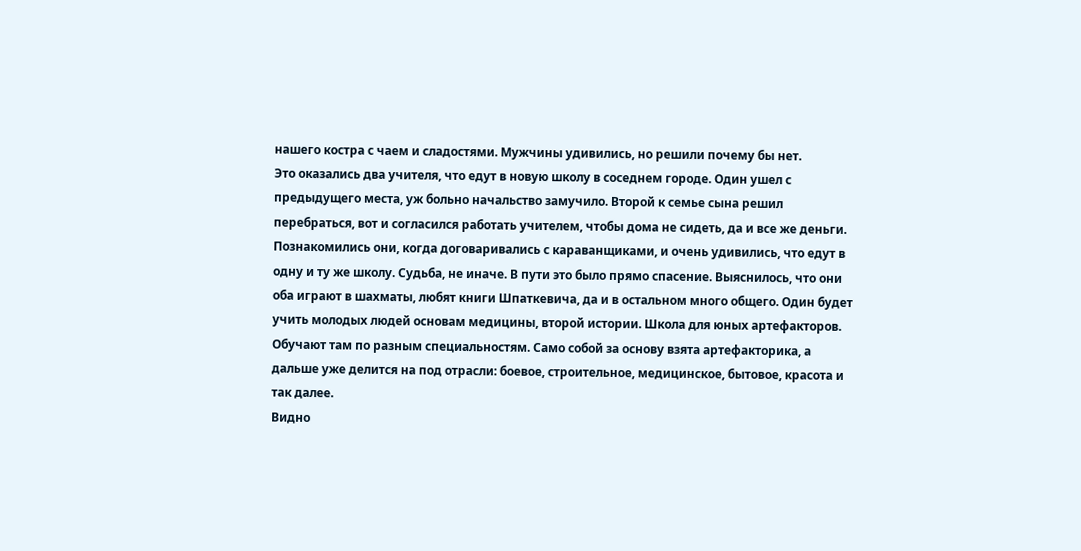нашего костра с чаем и сладостями. Мужчины удивились, но решили почему бы нет.
Это оказались два учителя, что едут в новую школу в соседнем городе. Один ушел с предыдущего места, уж больно начальство замучило. Второй к семье сына решил перебраться, вот и согласился работать учителем, чтобы дома не сидеть, да и все же деньги. Познакомились они, когда договаривались с караванщиками, и очень удивились, что едут в одну и ту же школу. Судьба, не иначе. В пути это было прямо спасение. Выяснилось, что они оба играют в шахматы, любят книги Шпаткевича, да и в остальном много общего. Один будет учить молодых людей основам медицины, второй истории. Школа для юных артефакторов. Обучают там по разным специальностям. Само собой за основу взята артефакторика, а дальше уже делится на под отрасли: боевое, строительное, медицинское, бытовое, красота и так далее.
Видно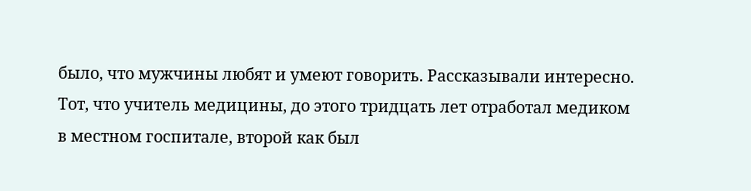было, что мужчины любят и умеют говорить. Рассказывали интересно. Тот, что учитель медицины, до этого тридцать лет отработал медиком в местном госпитале, второй как был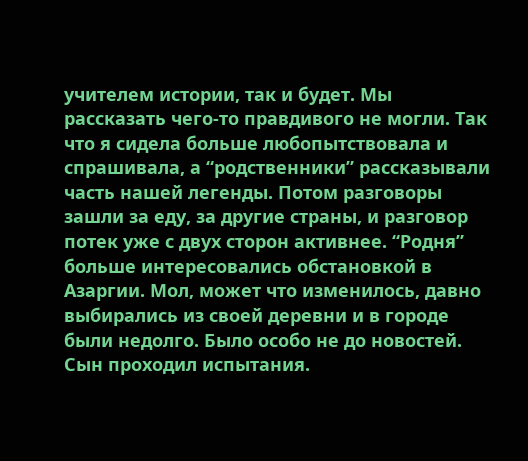учителем истории, так и будет. Мы рассказать чего-то правдивого не могли. Так что я сидела больше любопытствовала и спрашивала, а “родственники” рассказывали часть нашей легенды. Потом разговоры зашли за еду, за другие страны, и разговор потек уже с двух сторон активнее. “Родня” больше интересовались обстановкой в Азаргии. Мол, может что изменилось, давно выбирались из своей деревни и в городе были недолго. Было особо не до новостей. Сын проходил испытания.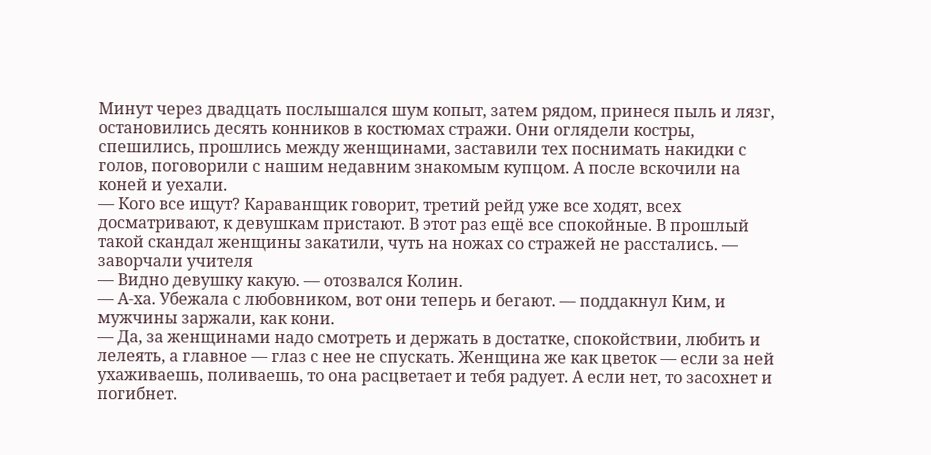Минут через двадцать послышался шум копыт, затем рядом, принеся пыль и лязг, остановились десять конников в костюмах стражи. Они оглядели костры, спешились, прошлись между женщинами, заставили тех поснимать накидки с голов, поговорили с нашим недавним знакомым купцом. А после вскочили на коней и уехали.
— Кого все ищут? Караванщик говорит, третий рейд уже все ходят, всех досматривают, к девушкам пристают. В этот раз ещё все спокойные. В прошлый такой скандал женщины закатили, чуть на ножах со стражей не расстались. — заворчали учителя
— Видно девушку какую. — отозвался Колин.
— А-ха. Убежала с любовником, вот они теперь и бегают. — поддакнул Ким, и мужчины заржали, как кони.
— Да, за женщинами надо смотреть и держать в достатке, спокойствии, любить и лелеять, а главное — глаз с нее не спускать. Женщина же как цветок — если за ней ухаживаешь, поливаешь, то она расцветает и тебя радует. А если нет, то засохнет и погибнет.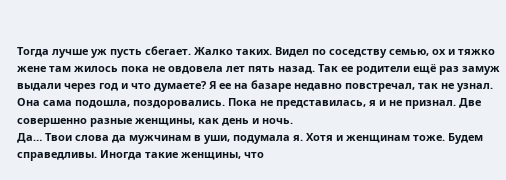Тогда лучше уж пусть сбегает. Жалко таких. Видел по соседству семью, ох и тяжко жене там жилось пока не овдовела лет пять назад. Так ее родители ещё раз замуж выдали через год и что думаете? Я ее на базаре недавно повстречал, так не узнал. Она сама подошла, поздоровались. Пока не представилась, я и не признал. Две совершенно разные женщины, как день и ночь.
Да… Твои слова да мужчинам в уши, подумала я. Хотя и женщинам тоже. Будем справедливы. Иногда такие женщины, что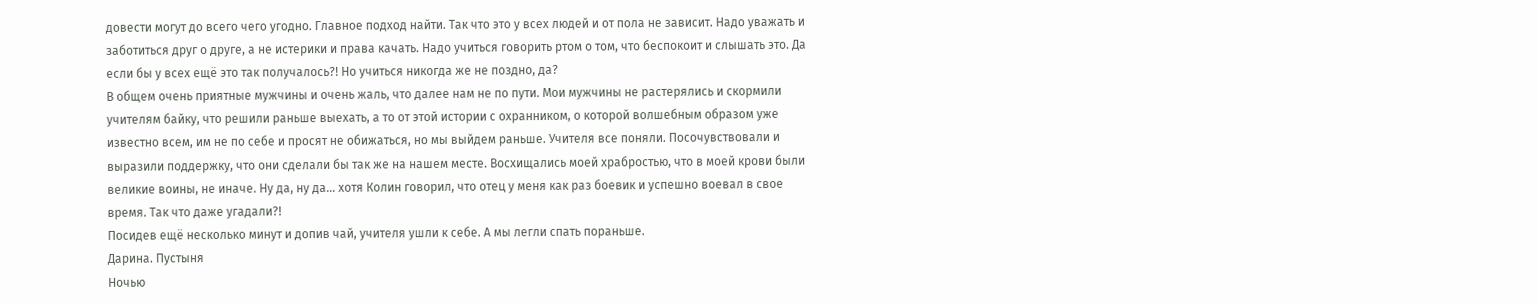довести могут до всего чего угодно. Главное подход найти. Так что это у всех людей и от пола не зависит. Надо уважать и заботиться друг о друге, а не истерики и права качать. Надо учиться говорить ртом о том, что беспокоит и слышать это. Да если бы у всех ещё это так получалось?! Но учиться никогда же не поздно, да?
В общем очень приятные мужчины и очень жаль, что далее нам не по пути. Мои мужчины не растерялись и скормили учителям байку, что решили раньше выехать, а то от этой истории с охранником, о которой волшебным образом уже известно всем, им не по себе и просят не обижаться, но мы выйдем раньше. Учителя все поняли. Посочувствовали и выразили поддержку, что они сделали бы так же на нашем месте. Восхищались моей храбростью, что в моей крови были великие воины, не иначе. Ну да, ну да… хотя Колин говорил, что отец у меня как раз боевик и успешно воевал в свое время. Так что даже угадали?!
Посидев ещё несколько минут и допив чай, учителя ушли к себе. А мы легли спать пораньше.
Дарина. Пустыня
Ночью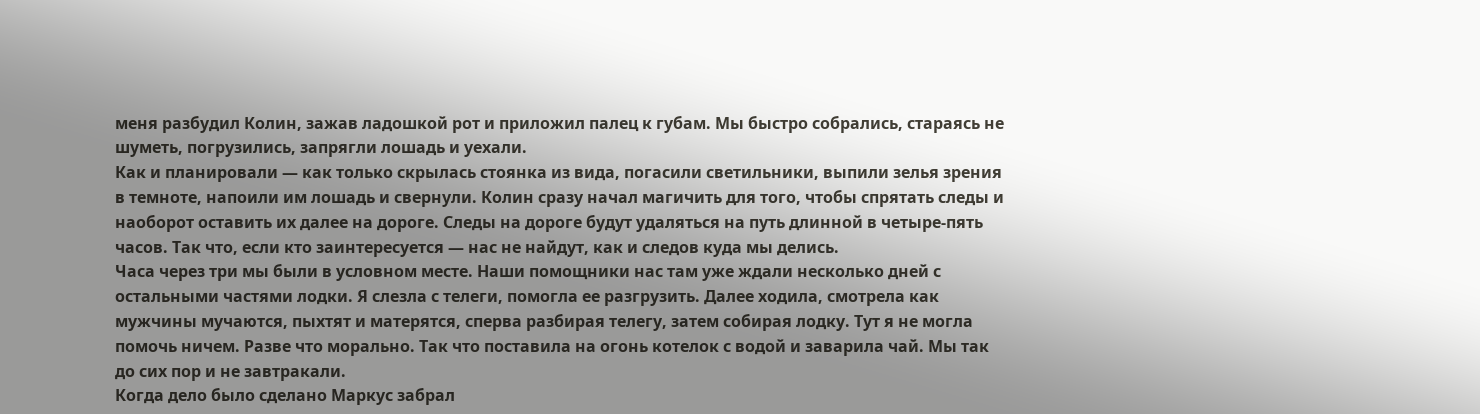меня разбудил Колин, зажав ладошкой рот и приложил палец к губам. Мы быстро собрались, стараясь не шуметь, погрузились, запрягли лошадь и уехали.
Как и планировали — как только скрылась стоянка из вида, погасили светильники, выпили зелья зрения в темноте, напоили им лошадь и свернули. Колин сразу начал магичить для того, чтобы спрятать следы и наоборот оставить их далее на дороге. Следы на дороге будут удаляться на путь длинной в четыре-пять часов. Так что, если кто заинтересуется — нас не найдут, как и следов куда мы делись.
Часа через три мы были в условном месте. Наши помощники нас там уже ждали несколько дней с остальными частями лодки. Я слезла с телеги, помогла ее разгрузить. Далее ходила, смотрела как мужчины мучаются, пыхтят и матерятся, сперва разбирая телегу, затем собирая лодку. Тут я не могла помочь ничем. Разве что морально. Так что поставила на огонь котелок с водой и заварила чай. Мы так до сих пор и не завтракали.
Когда дело было сделано Маркус забрал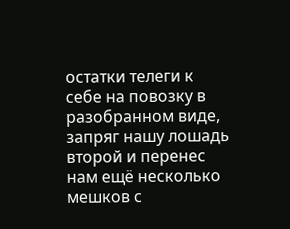остатки телеги к себе на повозку в разобранном виде, запряг нашу лошадь второй и перенес нам ещё несколько мешков с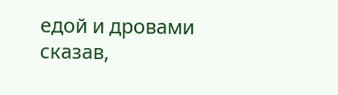едой и дровами сказав,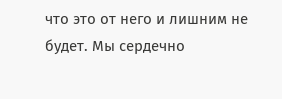что это от него и лишним не будет. Мы сердечно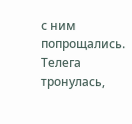с ним попрощались. Телега тронулась,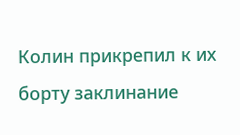Колин прикрепил к их борту заклинание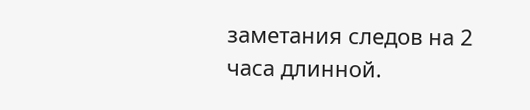заметания следов на 2 часа длинной.